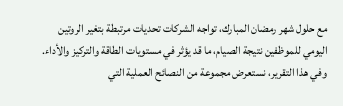مع حلول شهر رمضان المبارك، تواجه الشركات تحديات مرتبطة بتغير الروتين اليومي للموظفين نتيجة الصيام، ما قد يؤثر في مستويات الطاقة والتركيز والأداء.
وفي هذا التقرير، نستعرض مجموعة من النصائح العملية التي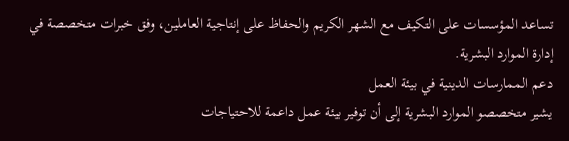تساعد المؤسسات على التكيف مع الشهر الكريم والحفاظ على إنتاجية العاملين، وفق خبرات متخصصة في إدارة الموارد البشرية.
دعم الممارسات الدينية في بيئة العمل
يشير متخصصو الموارد البشرية إلى أن توفير بيئة عمل داعمة للاحتياجات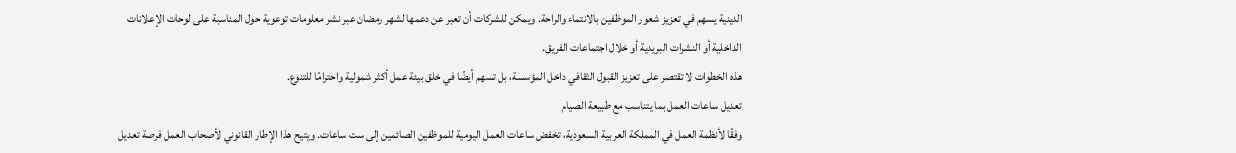الدينية يسهم في تعزيز شعور الموظفين بالانتماء والراحة. ويمكن للشركات أن تعبر عن دعمها لشهر رمضان عبر نشر معلومات توعوية حول المناسبة على لوحات الإعلانات الداخلية أو النشرات البريدية أو خلال اجتماعات الفريق.
هذه الخطوات لا تقتصر على تعزيز القبول الثقافي داخل المؤسسة، بل تسهم أيضًا في خلق بيئة عمل أكثر شمولية واحترامًا للتنوع.
تعديل ساعات العمل بما يتناسب مع طبيعة الصيام
وفقًا لأنظمة العمل في المملكة العربية السعودية، تخفض ساعات العمل اليومية للموظفين الصائمين إلى ست ساعات. ويتيح هذا الإطار القانوني لأصحاب العمل فرصة تعديل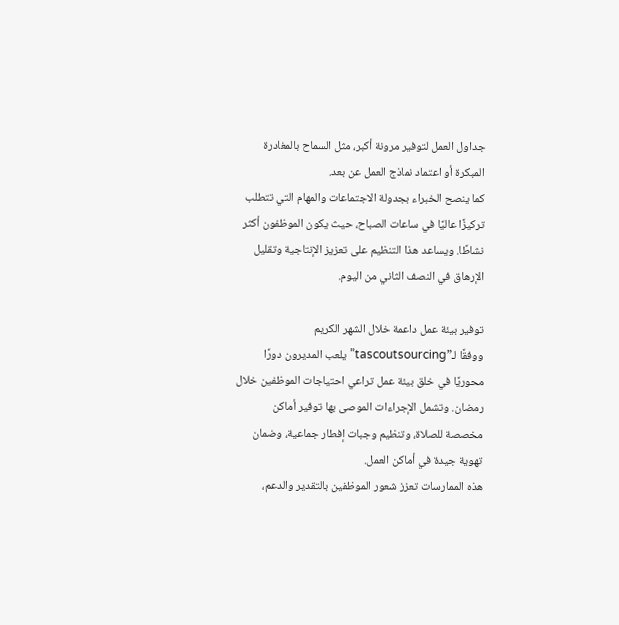جداول العمل لتوفير مرونة أكبر، مثل السماح بالمغادرة المبكرة أو اعتماد نماذج العمل عن بعد.
كما ينصح الخبراء بجدولة الاجتماعات والمهام التي تتطلب تركيزًا عاليًا في ساعات الصباح، حيث يكون الموظفون أكثر نشاطًا. ويساعد هذا التنظيم على تعزيز الإنتاجية وتقليل الإرهاق في النصف الثاني من اليوم.

توفير بيئة عمل داعمة خلال الشهر الكريم
ووفقًا لـ”tascoutsourcing” يلعب المديرون دورًا محوريًا في خلق بيئة عمل تراعي احتياجات الموظفين خلال رمضان. وتشمل الإجراءات الموصى بها توفير أماكن مخصصة للصلاة، وتنظيم وجبات إفطار جماعية، وضمان تهوية جيدة في أماكن العمل.
هذه الممارسات تعزز شعور الموظفين بالتقدير والدعم،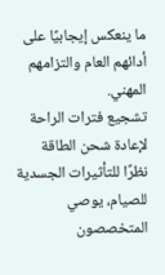ما ينعكس إيجابيًا على أدائهم العام والتزامهم المهني.
تشجيع فترات الراحة لإعادة شحن الطاقة
نظرًا للتأثيرات الجسدية للصيام، يوصي المتخصصون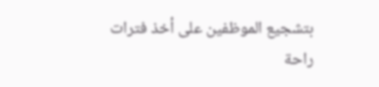بتشجيع الموظفين على أخذ فترات راحة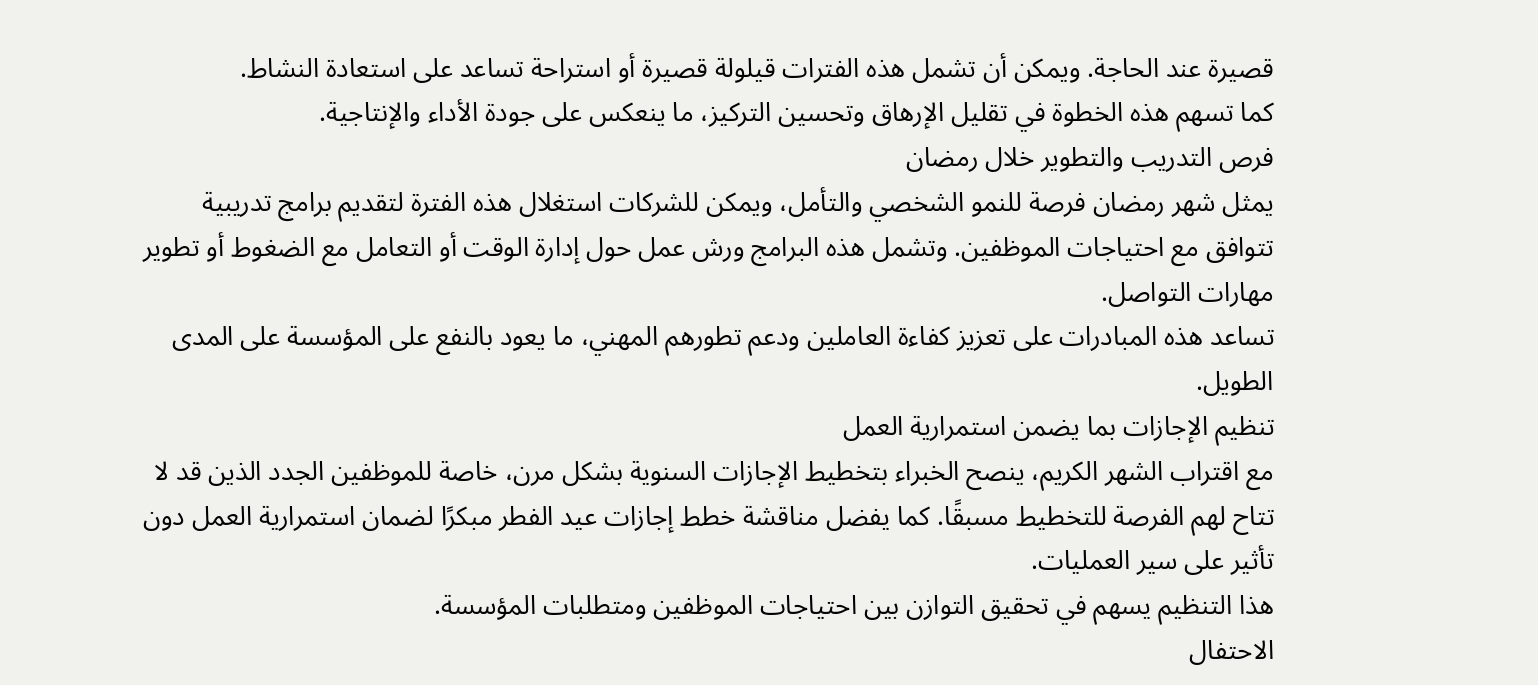قصيرة عند الحاجة. ويمكن أن تشمل هذه الفترات قيلولة قصيرة أو استراحة تساعد على استعادة النشاط.
كما تسهم هذه الخطوة في تقليل الإرهاق وتحسين التركيز، ما ينعكس على جودة الأداء والإنتاجية.
فرص التدريب والتطوير خلال رمضان
يمثل شهر رمضان فرصة للنمو الشخصي والتأمل، ويمكن للشركات استغلال هذه الفترة لتقديم برامج تدريبية تتوافق مع احتياجات الموظفين. وتشمل هذه البرامج ورش عمل حول إدارة الوقت أو التعامل مع الضغوط أو تطوير مهارات التواصل.
تساعد هذه المبادرات على تعزيز كفاءة العاملين ودعم تطورهم المهني، ما يعود بالنفع على المؤسسة على المدى الطويل.
تنظيم الإجازات بما يضمن استمرارية العمل
مع اقتراب الشهر الكريم، ينصح الخبراء بتخطيط الإجازات السنوية بشكل مرن، خاصة للموظفين الجدد الذين قد لا تتاح لهم الفرصة للتخطيط مسبقًا. كما يفضل مناقشة خطط إجازات عيد الفطر مبكرًا لضمان استمرارية العمل دون تأثير على سير العمليات.
هذا التنظيم يسهم في تحقيق التوازن بين احتياجات الموظفين ومتطلبات المؤسسة.
الاحتفال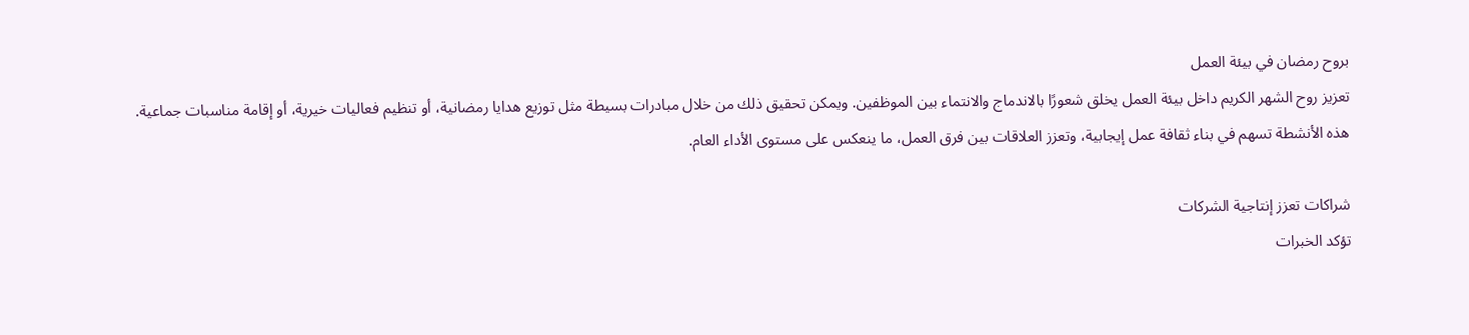بروح رمضان في بيئة العمل
تعزيز روح الشهر الكريم داخل بيئة العمل يخلق شعورًا بالاندماج والانتماء بين الموظفين. ويمكن تحقيق ذلك من خلال مبادرات بسيطة مثل توزيع هدايا رمضانية، أو تنظيم فعاليات خيرية، أو إقامة مناسبات جماعية.
هذه الأنشطة تسهم في بناء ثقافة عمل إيجابية، وتعزز العلاقات بين فرق العمل، ما ينعكس على مستوى الأداء العام.

شراكات تعزز إنتاجية الشركات
تؤكد الخبرات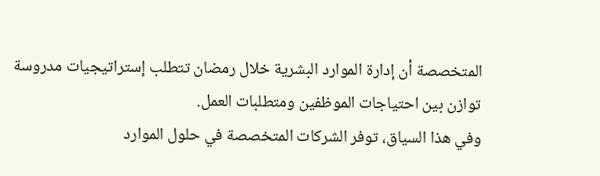المتخصصة أن إدارة الموارد البشرية خلال رمضان تتطلب إستراتيجيات مدروسة توازن بين احتياجات الموظفين ومتطلبات العمل.
وفي هذا السياق، توفر الشركات المتخصصة في حلول الموارد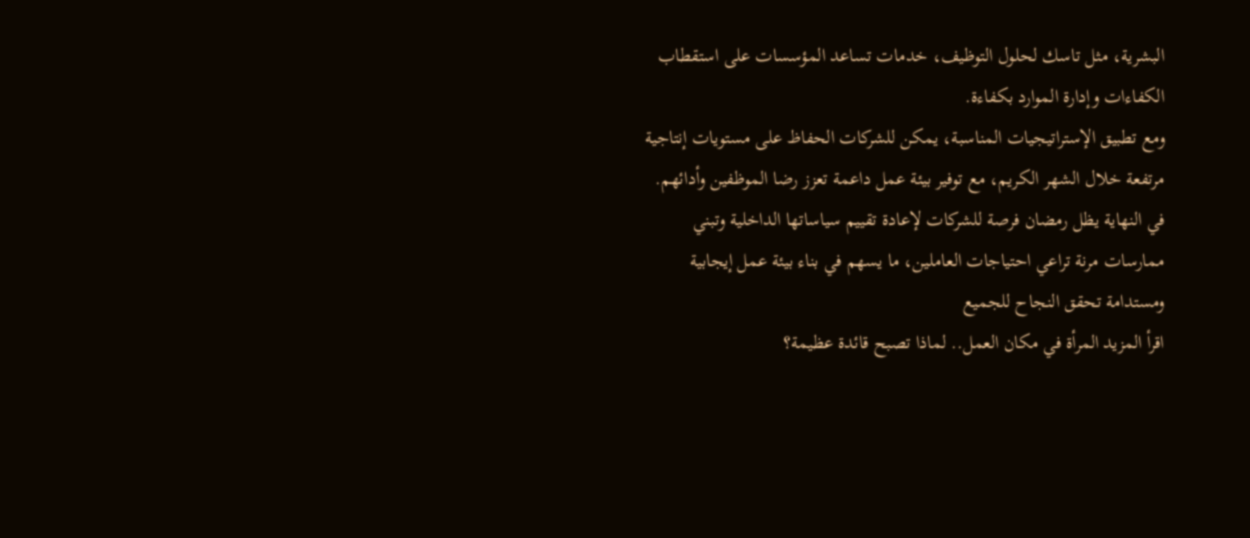البشرية، مثل تاسك لحلول التوظيف، خدمات تساعد المؤسسات على استقطاب الكفاءات وإدارة الموارد بكفاءة.
ومع تطبيق الإستراتيجيات المناسبة، يمكن للشركات الحفاظ على مستويات إنتاجية مرتفعة خلال الشهر الكريم، مع توفير بيئة عمل داعمة تعزز رضا الموظفين وأدائهم.
في النهاية يظل رمضان فرصة للشركات لإعادة تقييم سياساتها الداخلية وتبني ممارسات مرنة تراعي احتياجات العاملين، ما يسهم في بناء بيئة عمل إيجابية ومستدامة تحقق النجاح للجميع
اقرأ المزيد المرأة في مكان العمل.. لماذا تصبح قائدة عظيمة؟